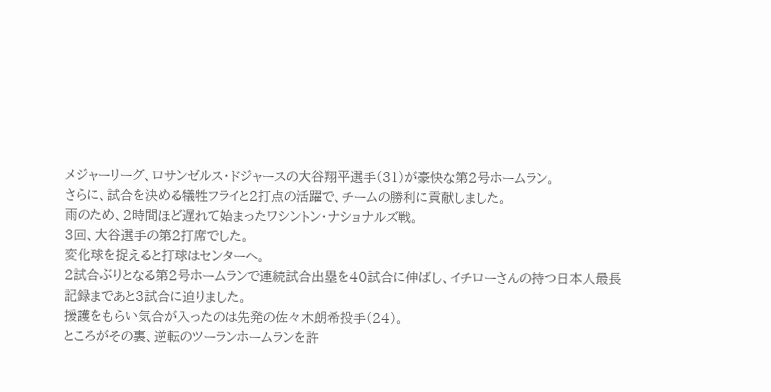メジャーリーグ、ロサンゼルス・ドジャースの大谷翔平選手(31)が豪快な第2号ホームラン。
さらに、試合を決める犠牲フライと2打点の活躍で、チームの勝利に貢献しました。
雨のため、2時間ほど遅れて始まったワシントン・ナショナルズ戦。
3回、大谷選手の第2打席でした。
変化球を捉えると打球はセンターへ。
2試合ぶりとなる第2号ホームランで連続試合出塁を40試合に伸ばし、イチローさんの持つ日本人最長記録まであと3試合に迫りました。
援護をもらい気合が入ったのは先発の佐々木朗希投手(24)。
ところがその裏、逆転のツーランホームランを許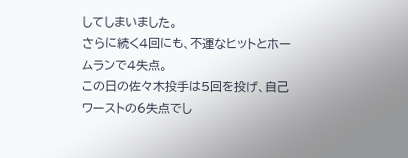してしまいました。
さらに続く4回にも、不運なヒットとホームランで4失点。
この日の佐々木投手は5回を投げ、自己ワーストの6失点でし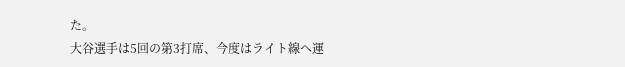た。
大谷選手は5回の第3打席、今度はライト線へ運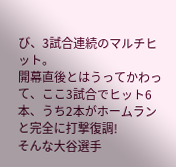び、3試合連続のマルチヒット。
開幕直後とはうってかわって、ここ3試合でヒット6本、うち2本がホームランと完全に打撃復調!
そんな大谷選手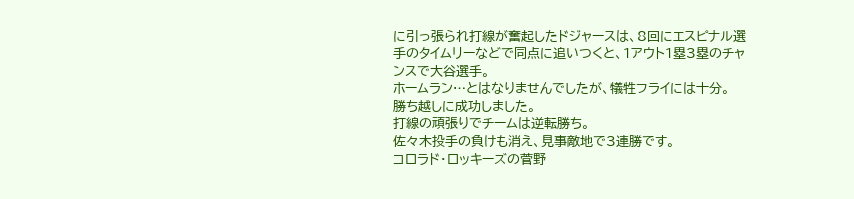に引っ張られ打線が奮起したドジャースは、8回にエスピナル選手のタイムリーなどで同点に追いつくと、1アウト1塁3塁のチャンスで大谷選手。
ホームラン…とはなりませんでしたが、犠牲フライには十分。
勝ち越しに成功しました。
打線の頑張りでチームは逆転勝ち。
佐々木投手の負けも消え、見事敵地で3連勝です。
コロラド・ロッキーズの菅野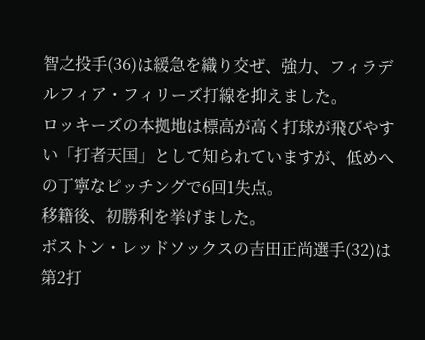智之投手(36)は緩急を織り交ぜ、強力、フィラデルフィア・フィリーズ打線を抑えました。
ロッキーズの本拠地は標高が高く打球が飛びやすい「打者天国」として知られていますが、低めへの丁寧なピッチングで6回1失点。
移籍後、初勝利を挙げました。
ボストン・レッドソックスの吉田正尚選手(32)は第2打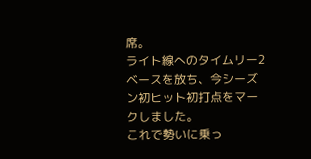席。
ライト線へのタイムリー2ベースを放ち、今シーズン初ヒット初打点をマークしました。
これで勢いに乗っ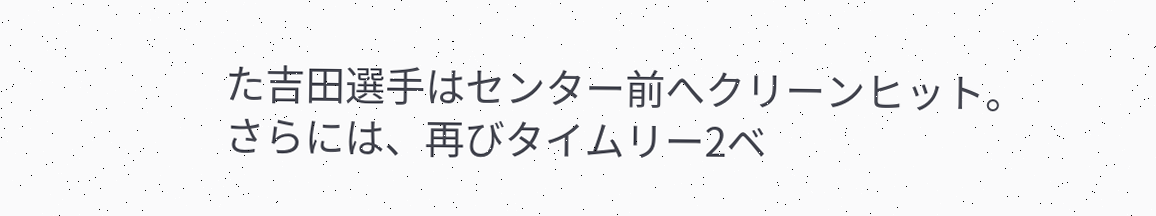た吉田選手はセンター前へクリーンヒット。
さらには、再びタイムリー2ベ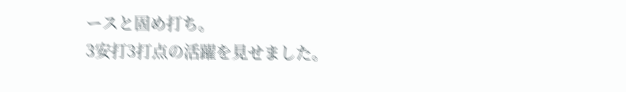ースと固め打ち。
3安打3打点の活躍を見せました。